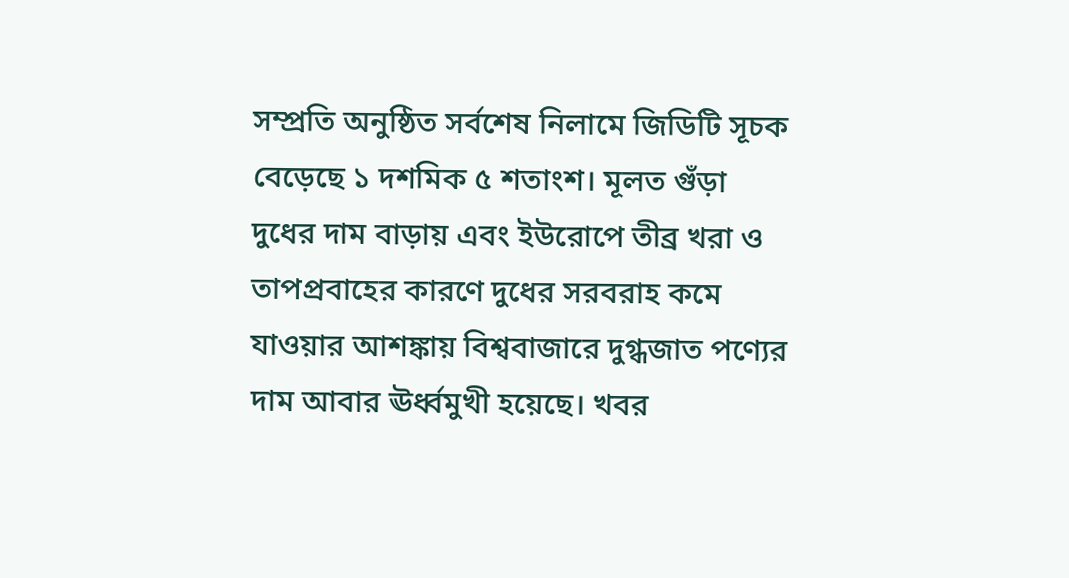সম্প্রতি অনুষ্ঠিত সর্বশেষ নিলামে জিডিটি সূচক বেড়েছে ১ দশমিক ৫ শতাংশ। মূলত গুঁড়া দুধের দাম বাড়ায় এবং ইউরোপে তীব্র খরা ও তাপপ্রবাহের কারণে দুধের সরবরাহ কমে যাওয়ার আশঙ্কায় বিশ্ববাজারে দুগ্ধজাত পণ্যের দাম আবার ঊর্ধ্বমুখী হয়েছে। খবর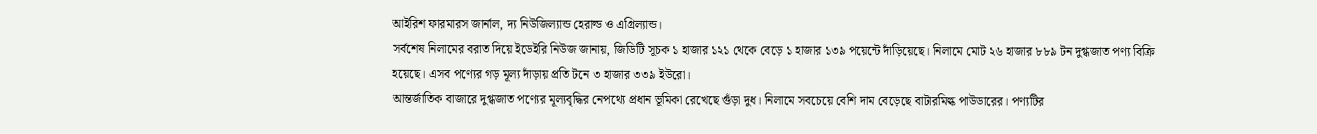আইরিশ ফারমারস জার্নাল, দ্য নিউজিল্যান্ড হেরাল্ড ও এগ্রিল্যান্ড।
সর্বশেষ নিলামের বরাত দিয়ে ইডেইরি নিউজ জানায়, জিডিটি সূচক ১ হাজার ১২১ থেকে বেড়ে ১ হাজার ১৩৯ পয়েন্টে দাঁড়িয়েছে। নিলামে মোট ২৬ হাজার ৮৮৯ টন দুগ্ধজাত পণ্য বিক্রি হয়েছে। এসব পণ্যের গড় মূল্য দাঁড়ায় প্রতি টনে ৩ হাজার ৩৩৯ ইউরো।
আন্তর্জাতিক বাজারে দুগ্ধজাত পণ্যের মূল্যবৃদ্ধির নেপথ্যে প্রধান ভূমিকা রেখেছে গুঁড়া দুধ। নিলামে সবচেয়ে বেশি দাম বেড়েছে বাটারমিল্ক পাউডারের। পণ্যটির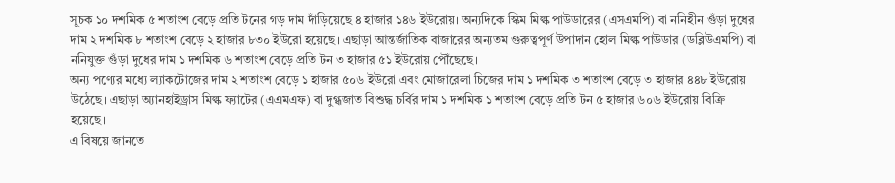সূচক ১০ দশমিক ৫ শতাংশ বেড়ে প্রতি টনের গড় দাম দাঁড়িয়েছে ৪ হাজার ১৪৬ ইউরোয়। অন্যদিকে স্কিম মিল্ক পাউডারের (এসএমপি) বা ননিহীন গুঁড়া দুধের দাম ২ দশমিক ৮ শতাংশ বেড়ে ২ হাজার ৮৩০ ইউরো হয়েছে। এছাড়া আন্তর্জাতিক বাজারের অন্যতম গুরুত্বপূর্ণ উপাদান হোল মিল্ক পাউডার (ডব্লিউএমপি) বা ননিযুক্ত গুঁড়া দুধের দাম ১ দশমিক ৬ শতাংশ বেড়ে প্রতি টন ৩ হাজার ৫১ ইউরোয় পৌঁছেছে।
অন্য পণ্যের মধ্যে ল্যাকটোজের দাম ২ শতাংশ বেড়ে ১ হাজার ৫০৬ ইউরো এবং মোজারেলা চিজের দাম ১ দশমিক ৩ শতাংশ বেড়ে ৩ হাজার ৪৪৮ ইউরোয় উঠেছে। এছাড়া অ্যানহাইড্রাস মিল্ক ফ্যাটের (এএমএফ) বা দুগ্ধজাত বিশুদ্ধ চর্বির দাম ১ দশমিক ১ শতাংশ বেড়ে প্রতি টন ৫ হাজার ৬০৬ ইউরোয় বিক্রি হয়েছে।
এ বিষয়ে জানতে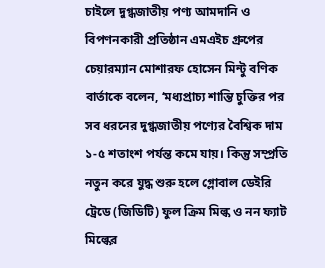চাইলে দুগ্ধজাতীয় পণ্য আমদানি ও বিপণনকারী প্রতিষ্ঠান এমএইচ গ্রুপের চেয়ারম্যান মোশারফ হোসেন মিন্টু বণিক বার্তাকে বলেন, ‘মধ্যপ্রাচ্য শান্তি চুক্তির পর সব ধরনের দুগ্ধজাতীয় পণ্যের বৈশ্বিক দাম ১-৫ শতাংশ পর্যন্ত কমে যায়। কিন্তু সম্প্রতি নতুন করে যুদ্ধ শুরু হলে গ্লোবাল ডেইরি ট্রেডে (জিডিটি) ফুল ক্রিম মিল্ক ও নন ফ্যাট মিল্কের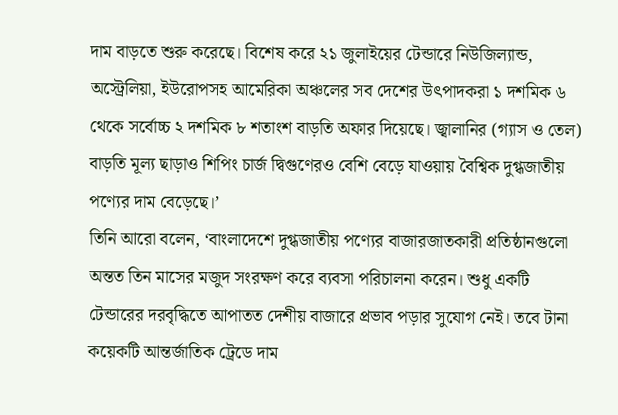দাম বাড়তে শুরু করেছে। বিশেষ করে ২১ জুলাইয়ের টেন্ডারে নিউজিল্যান্ড, অস্ট্রেলিয়া, ইউরোপসহ আমেরিকা অঞ্চলের সব দেশের উৎপাদকরা ১ দশমিক ৬ থেকে সর্বোচ্চ ২ দশমিক ৮ শতাংশ বাড়তি অফার দিয়েছে। জ্বালানির (গ্যাস ও তেল) বাড়তি মূল্য ছাড়াও শিপিং চার্জ দ্বিগুণেরও বেশি বেড়ে যাওয়ায় বৈশ্বিক দুগ্ধজাতীয় পণ্যের দাম বেড়েছে।’
তিনি আরো বলেন, ‘বাংলাদেশে দুগ্ধজাতীয় পণ্যের বাজারজাতকারী প্রতিষ্ঠানগুলো অন্তত তিন মাসের মজুদ সংরক্ষণ করে ব্যবসা পরিচালনা করেন। শুধু একটি টেন্ডারের দরবৃদ্ধিতে আপাতত দেশীয় বাজারে প্রভাব পড়ার সুযোগ নেই। তবে টানা কয়েকটি আন্তর্জাতিক ট্রেডে দাম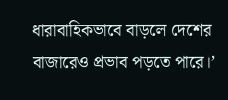ধারাবাহিকভাবে বাড়লে দেশের বাজারেও প্রভাব পড়তে পারে।’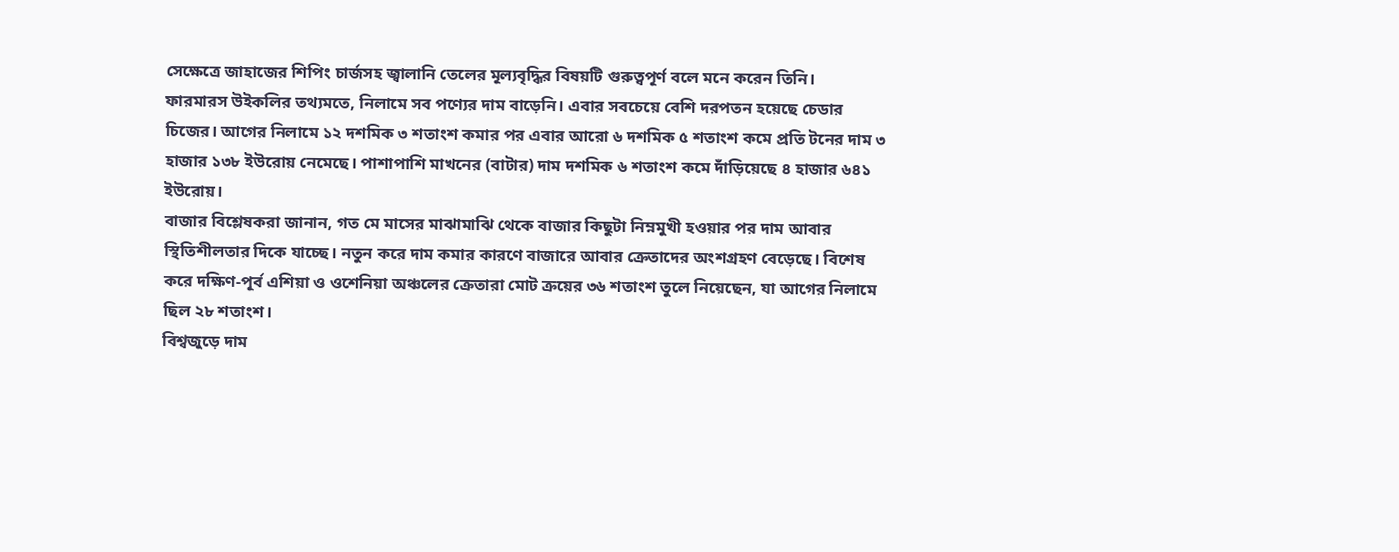সেক্ষেত্রে জাহাজের শিপিং চার্জসহ জ্বালানি তেলের মূল্যবৃদ্ধির বিষয়টি গুরুত্বপূর্ণ বলে মনে করেন তিনি।
ফারমারস উইকলির তথ্যমতে, নিলামে সব পণ্যের দাম বাড়েনি। এবার সবচেয়ে বেশি দরপতন হয়েছে চেডার চিজের। আগের নিলামে ১২ দশমিক ৩ শতাংশ কমার পর এবার আরো ৬ দশমিক ৫ শতাংশ কমে প্রতি টনের দাম ৩ হাজার ১৩৮ ইউরোয় নেমেছে। পাশাপাশি মাখনের (বাটার) দাম দশমিক ৬ শতাংশ কমে দাঁড়িয়েছে ৪ হাজার ৬৪১ ইউরোয়।
বাজার বিশ্লেষকরা জানান, গত মে মাসের মাঝামাঝি থেকে বাজার কিছুটা নিম্নমুখী হওয়ার পর দাম আবার স্থিতিশীলতার দিকে যাচ্ছে। নতুন করে দাম কমার কারণে বাজারে আবার ক্রেতাদের অংশগ্রহণ বেড়েছে। বিশেষ করে দক্ষিণ-পূর্ব এশিয়া ও ওশেনিয়া অঞ্চলের ক্রেতারা মোট ক্রয়ের ৩৬ শতাংশ তুলে নিয়েছেন, যা আগের নিলামে ছিল ২৮ শতাংশ।
বিশ্বজুড়ে দাম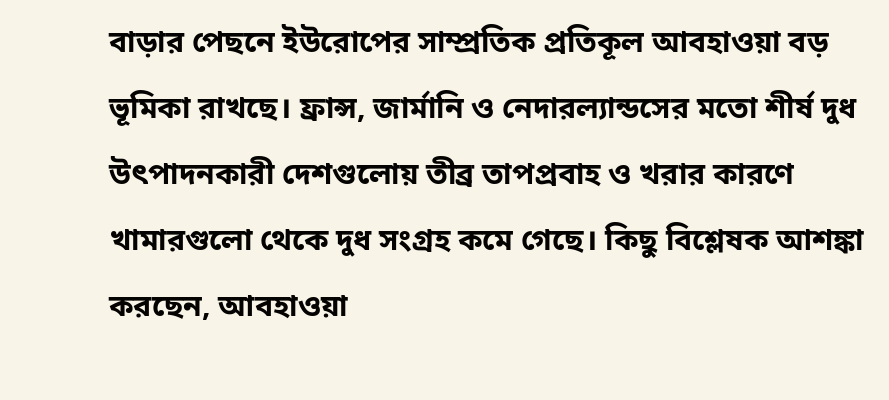বাড়ার পেছনে ইউরোপের সাম্প্রতিক প্রতিকূল আবহাওয়া বড় ভূমিকা রাখছে। ফ্রান্স, জার্মানি ও নেদারল্যান্ডসের মতো শীর্ষ দুধ উৎপাদনকারী দেশগুলোয় তীব্র তাপপ্রবাহ ও খরার কারণে খামারগুলো থেকে দুধ সংগ্রহ কমে গেছে। কিছু বিশ্লেষক আশঙ্কা করছেন, আবহাওয়া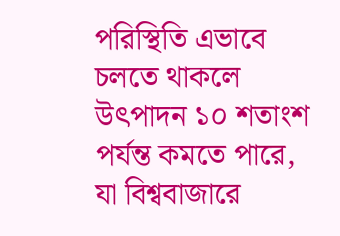পরিস্থিতি এভাবে চলতে থাকলে উৎপাদন ১০ শতাংশ পর্যন্ত কমতে পারে, যা বিশ্ববাজারে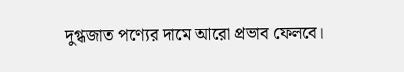দুগ্ধজাত পণ্যের দামে আরো প্রভাব ফেলবে।